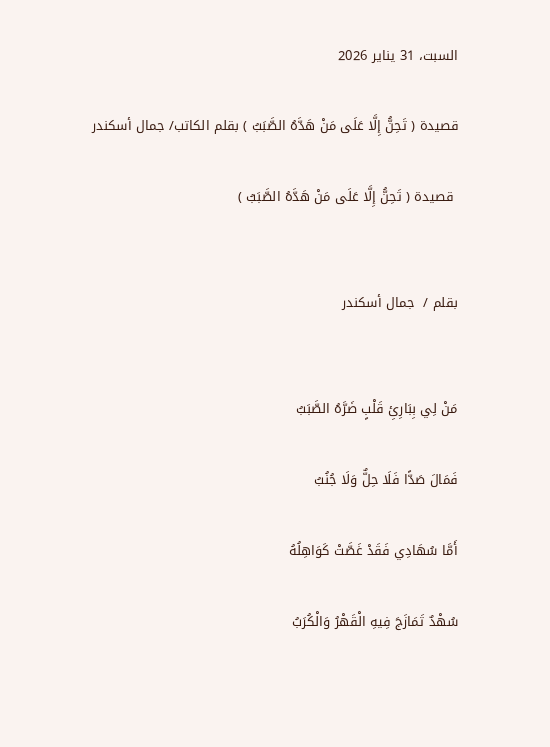السبت، 31 يناير 2026

قصيدة ( تَحِنُّ إِلَّا عَلَى مَنْ هَدَّهُ الصَّبَبُ ) بقلم الكاتب/ جمال أسكندر

 قصيدة ( تَحِنُّ إِلَّا عَلَى مَنْ هَدَّهُ الصَّبَبُ )


بقلم /  جمال أسكندر


مَنْ لِي بِبَارِئِ قَلْبٍ ضَرَّهُ الصَّبَبُ

فَمَالَ صَدًّا فَلَا حِلٌّ وَلَا جُنُبُ

أَمَّا سُهَادِي فَقَدْ غَصَّتْ كَوَاهِلُهُ

سُهْدٌ تَمَازَجَ فِيهِ الْقَهْرُ وَالْكُرَبُ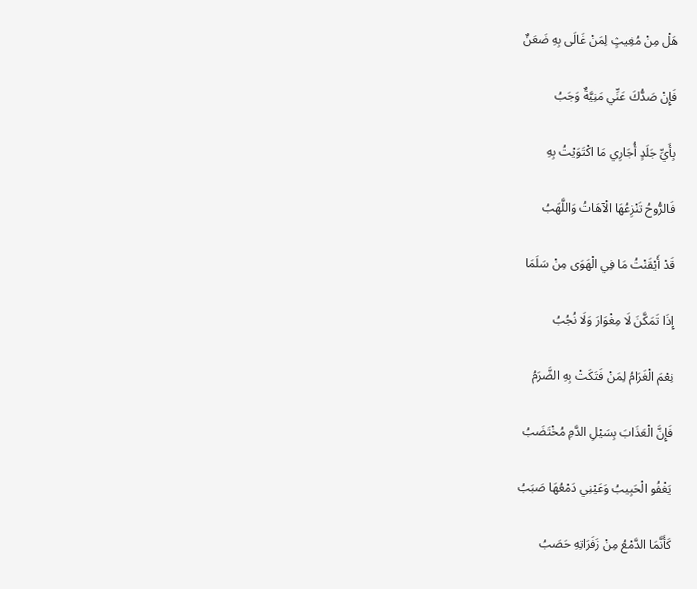هَلْ مِنْ مُغِيثٍ لِمَنْ غَالَى بِهِ ضَعَنٌ

فَإِنْ صَدُّكَ عَنِّي مَنِيَّةٌ وَجَبُ

بِأَيِّ جَلَدٍ أُجَارِي مَا اكْتَوَيْتُ بِهِ

فَالرُّوحُ تَنْزِعُهَا الْآهَاتُ وَاللَّهَبُ

قَدْ أَيْقَنْتُ مَا فِي الْهَوَى مِنْ سَلَمَا

إِذَا تَمَكَّنَ لَا مِغْوَارَ وَلَا نُجُبُ

نِعْمَ الْغَرَامُ لِمَنْ فَتَكَتْ بِهِ الضَّرَمُ

فَإِنَّ الْعَذَابَ بِسَيْلِ الدَّمِ مُخْتَضَبُ

يَغْفُو الْحَبِيبُ وَعَيْنِي دَمْعُهَا صَبَبُ

كَأَنَّمَا الدَّمْعُ مِنْ زَفَرَاتِهِ حَصَبُ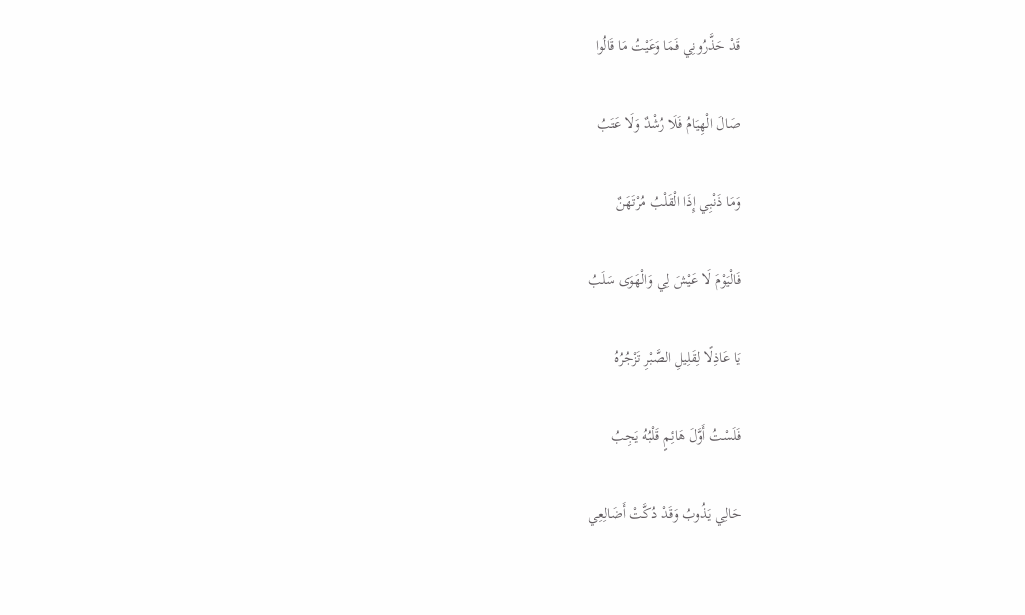قَدْ حَذَّرُونِي فَمَا وَعَيْتُ مَا قَالُوا

صَالَ الْهِيَامُ فَلَا رُشْدٌ وَلَا عَتَبُ

وَمَا ذَنْبِي إِذَا الْقَلْبُ مُرْتَهَنٌ

فَالْيَوْمَ لَا عَيْشَ لِي وَالْهَوَى سَلَبُ

يَا عَاذِلًا لِقَلِيلِ الصَّبْرِ تَزْجُرُهُ

فَلَسْتُ أَوَّلَ هَائِمٍ قَلْبُهُ يَجِبُ

حَالِي يَذُوبُ وَقَدْ دُكَّتْ أَضَالِعِي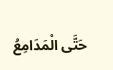حَتَّى الْمَدَامِعُ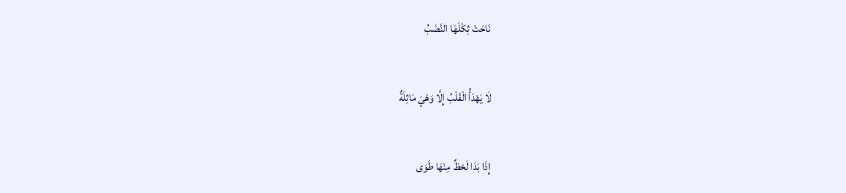نَاحَتْ ثِكْلَهَا النَّضَبُ

لَا يَهْدَأُ الْقَلْبُ إِلَّا وَهْيَ مَاثِلَةٌ

إِذَا بَدَا لَحْظٌ مِنْهَا طَوَى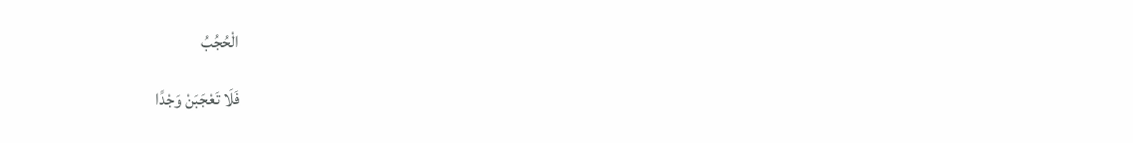الْحُجُبُ

فَلَا تَعْجَبَنْ وَجْدًا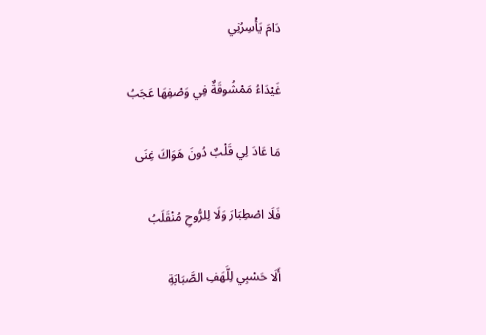دَامَ يَأْسِرُنِي

غَيْدَاءُ مَمْشُوقَةٌ فِي وَصْفِهَا عَجَبُ

مَا عَادَ لِي قَلْبٌ دُونَ هَوَاكَ غِنَى

فَلَا اصْطِبَارَ وَلَا لِلرُّوحِ مُنْقَلَبُ

أَلَا حَسْبِي لِلَّهَفِ الصَّبَابَةِ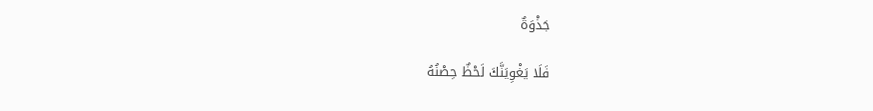جَذْوَةٌ

فَلَا يَغْوِيَنَّكَ لَحْظٌ حِصْنُهُ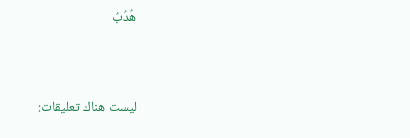هُدُبُ



ليست هناك تعليقات: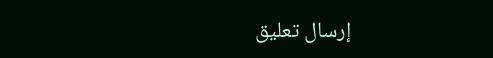إرسال تعليق